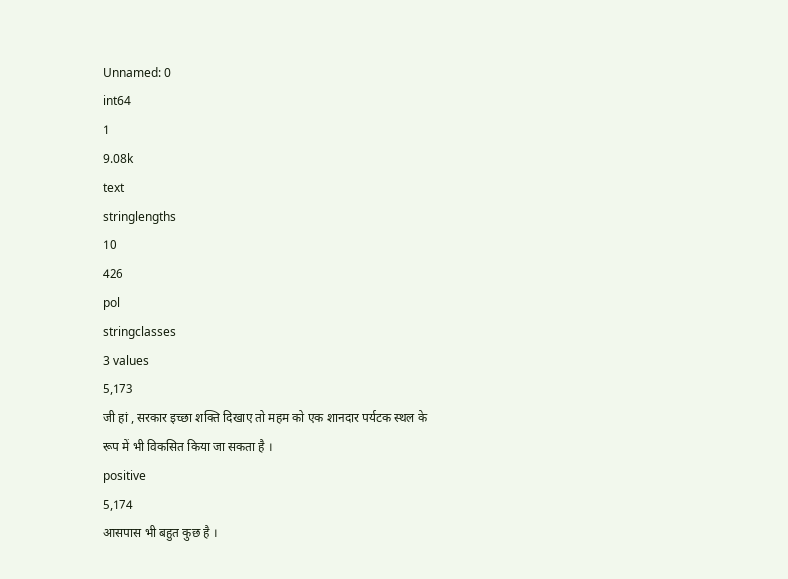Unnamed: 0
int64
1
9.08k
text
stringlengths
10
426
pol
stringclasses
3 values
5,173
जी हां , सरकार इच्छा शक्ति दिखाए तो महम को एक शानदार पर्यटक स्थल के रूप में भी विकसित किया जा सकता है ।
positive
5,174
आसपास भी बहुत कुछ है ।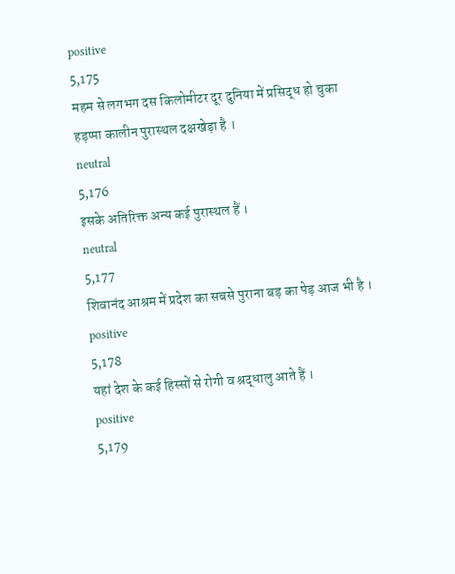positive
5,175
महम से लगभग दस किलोमीटर दूर दुनिया में प्रसिद्ध हो चुका हड़प्पा कालीन पुरास्थल दक्षखेड़ा है ।
neutral
5,176
इसके अतिरिक्त अन्य कई पुरास्थल हैं ।
neutral
5,177
शिवानंद आश्रम में प्रदेश का सबसे पुराना बड़ का पेड़ आज भी है ।
positive
5,178
यहां देश के कई हिस्सों से रोगी व श्रद्धालु आते हैं ।
positive
5,179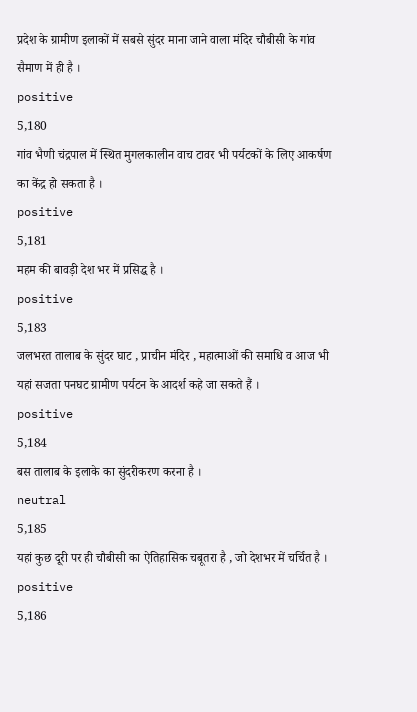प्रदेश के ग्रामीण इलाकों में सबसे सुंदर माना जाने वाला मंदिर चौबीसी के गांव सैमाण में ही है ।
positive
5,180
गांव भैणी चंद्रपाल में स्थित मुगलकालीन वाच टावर भी पर्यटकों के लिए आकर्षण का केंद्र हो सकता है ।
positive
5,181
महम की बावड़ी देश भर में प्रसिद्ध है ।
positive
5,183
जलभरत तालाब के सुंदर घाट , प्राचीन मंदिर , महात्माओं की समाधि व आज भी यहां सजता पनघट ग्रामीण पर्यटन के आदर्श कहे जा सकते हैं ।
positive
5,184
बस तालाब के इलाके का सुंदरीकरण करना है ।
neutral
5,185
यहां कुछ दूरी पर ही चौबीसी का ऐतिहासिक चबूतरा है , जो देशभर में चर्चित है ।
positive
5,186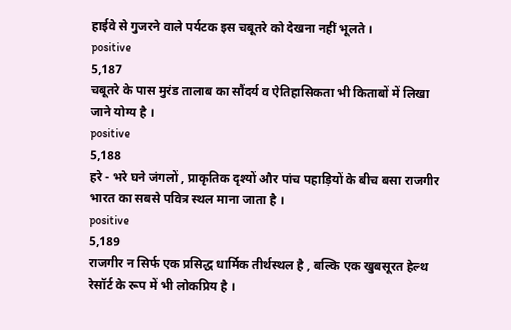हाईवे से गुजरने वाले पर्यटक इस चबूतरे को देखना नहीं भूलते ।
positive
5,187
चबूतरे के पास मुरंड तालाब का सौंदर्य व ऐतिहासिकता भी किताबों में लिखा जाने योग्य है ।
positive
5,188
हरे - भरे घने जंगलों , प्राकृतिक दृश्यों और पांच पहाड़ियों के बीच बसा राजगीर भारत का सबसे पवित्र स्थल माना जाता है ।
positive
5,189
राजगीर न सिर्फ एक प्रसिद्ध धार्मिक तीर्थस्थल है , बल्कि एक खुबसूरत हेल्थ रेसॉर्ट के रूप में भी लोकप्रिय है ।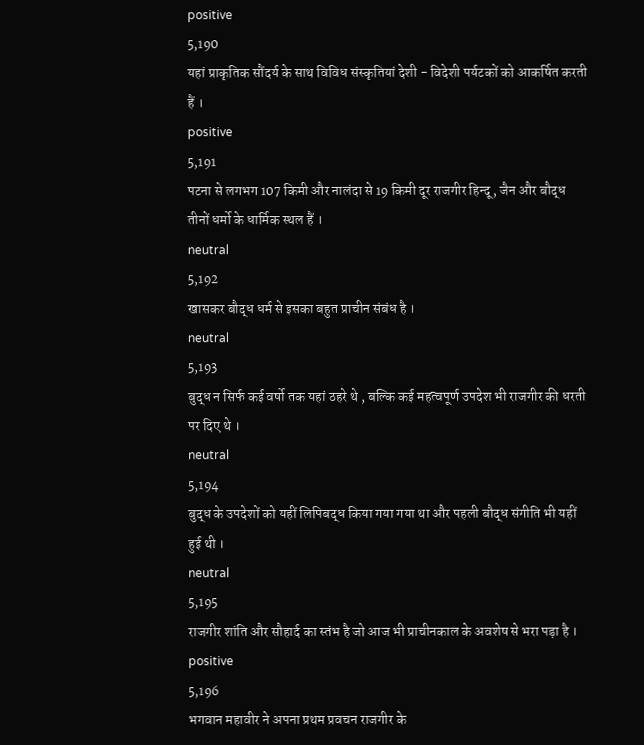positive
5,190
यहां प्राकृतिक सौंदर्य के साथ विविध संस्कृतियां देशी - विदेशी पर्यटकों को आकर्षित करती हैं ।
positive
5,191
पटना से लगभग 107 किमी और नालंदा से 19 किमी दूर राजगीर हिन्दू , जैन और बौद्ध तीनों धर्मो के धार्मिक स्थल हैं ।
neutral
5,192
खासकर बौद्ध धर्म से इसका बहुत प्राचीन संबंध है ।
neutral
5,193
बुद्ध न सिर्फ कई वर्षो तक यहां ठहरे थे , बल्कि कई महत्वपूर्ण उपदेश भी राजगीर की धरती पर दिए थे ।
neutral
5,194
बुद्ध के उपदेशों को यहीं लिपिबद्ध किया गया गया था और पहली बौद्ध संगीति भी यहीं हुई थी ।
neutral
5,195
राजगीर शांति और सौहार्द का स्तंभ है जो आज भी प्राचीनकाल के अवशेष से भरा पड़ा है ।
positive
5,196
भगवान महावीर ने अपना प्रथम प्रवचन राजगीर के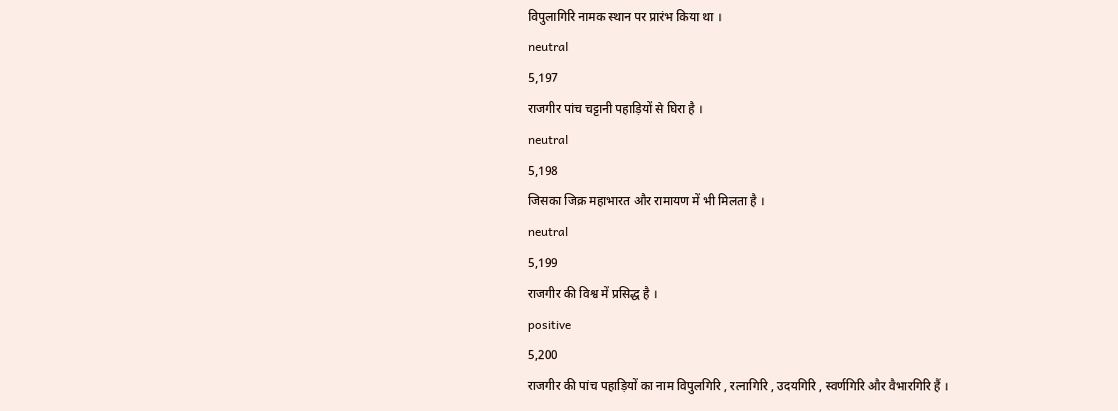विपुलागिरि नामक स्थान पर प्रारंभ किया था ।
neutral
5,197
राजगीर पांच चट्टानी पहाड़ियों से घिरा है ।
neutral
5,198
जिसका जिक्र महाभारत और रामायण में भी मिलता है ।
neutral
5,199
राजगीर की विश्व में प्रसिद्ध है ।
positive
5,200
राजगीर की पांच पहाड़ियों का नाम विपुलगिरि , रत्‍‌नागिरि , उदयगिरि , स्वर्णगिरि और वैभारगिरि हैं ।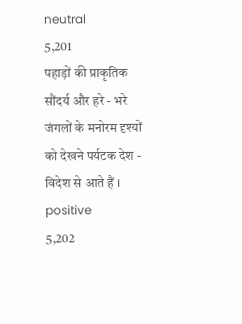neutral
5,201
पहाड़ों की प्राकृतिक सौंदर्य और हरे - भरे जंगलों के मनोरम दृश्यों को देखने पर्यटक देश - विदेश से आते हैं ।
positive
5,202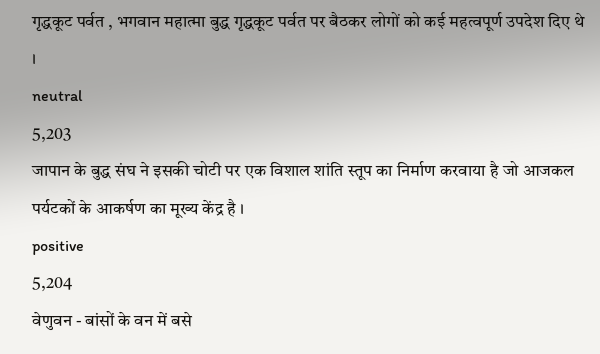गृद्धकूट पर्वत , भगवान महात्मा बुद्ध गृद्धकूट पर्वत पर बैठकर लोगों को कई महत्वपूर्ण उपदेश दिए थे ।
neutral
5,203
जापान के बुद्ध संघ ने इसकी चोटी पर एक विशाल शांति स्तूप का निर्माण करवाया है जो आजकल पर्यटकों के आकर्षण का मूख्य केंद्र है ।
positive
5,204
वेणुवन - बांसों के वन में बसे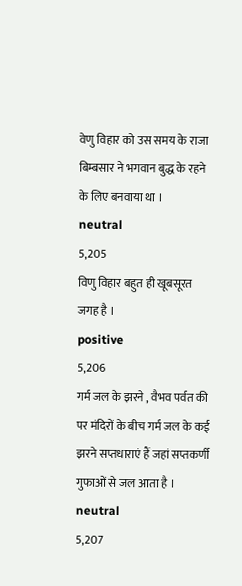वेणु विहार को उस समय के राजा बिम्बसार ने भगवान बुद्ध के रहने के लिए बनवाया था ।
neutral
5,205
विणु विहार बहुत ही खूबसूरत जगह है ।
positive
5,206
गर्म जल के झरने , वैभव पर्वत की पर मंदिरों के बीच गर्म जल के कई झरने सप्तधाराएं हैं जहां सप्तकर्णी गुफाओं से जल आता है ।
neutral
5,207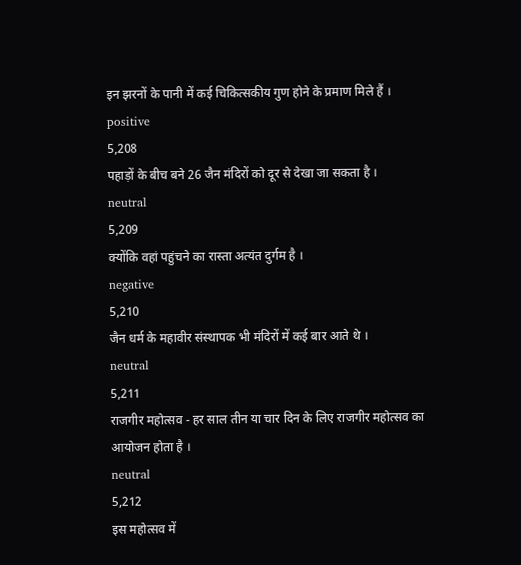इन झरनों के पानी में कई चिकित्सकीय गुण होने के प्रमाण मिले हैं ।
positive
5,208
पहाड़ों के बीच बने 26 जैन मंदिरों को दूर से देखा जा सकता है ।
neutral
5,209
क्योंकि वहां पहुंचने का रास्ता अत्यंत दुर्गम है ।
negative
5,210
जैन धर्म के महावीर संस्थापक भी मंदिरों में कई बार आते थे ।
neutral
5,211
राजगीर महोत्सव - हर साल तीन या चार दिन के लिए राजगीर महोत्सव का आयोजन होता है ।
neutral
5,212
इस महोत्सव में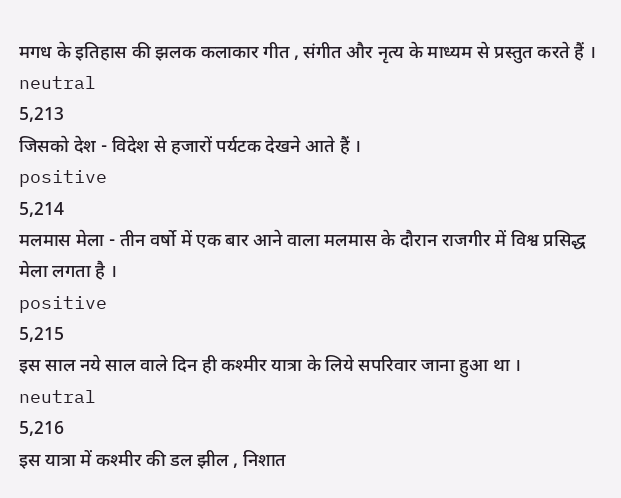मगध के इतिहास की झलक कलाकार गीत , संगीत और नृत्य के माध्यम से प्रस्तुत करते हैं ।
neutral
5,213
जिसको देश - विदेश से हजारों पर्यटक देखने आते हैं ।
positive
5,214
मलमास मेला - तीन वर्षो में एक बार आने वाला मलमास के दौरान राजगीर में विश्व प्रसिद्ध मेला लगता है ।
positive
5,215
इस साल नये साल वाले दिन ही कश्मीर यात्रा के लिये सपरिवार जाना हुआ था ।
neutral
5,216
इस यात्रा में कश्मीर की डल झील , निशात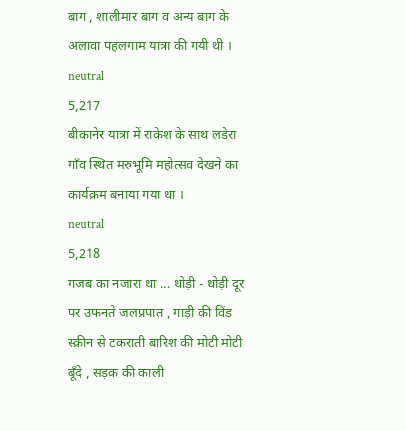बाग , शालीमार बाग व अन्य बाग के अलावा पहलगाम यात्रा की गयी थी ।
neutral
5,217
बीकानेर यात्रा में राकेश के साथ लडेरा गाँव स्थित मरुभूमि महोत्सव देखने का कार्यक्रम बनाया गया था ।
neutral
5,218
गजब का नजारा था ... थोड़ी‍ - थोड़ी दूर पर उफनते जलप्रपात , गाड़ी की विंड स्क्रीन से टकराती बारिश की मोटी मोटी बूँदे , सड़क की काली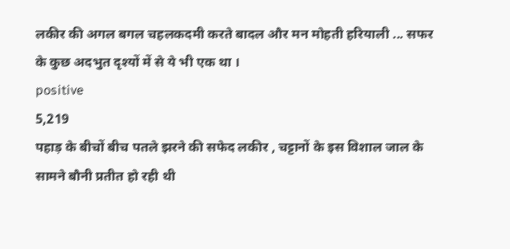लकीर की अगल बगल चहलकदमी करते बादल और मन मोहती हरियाली ... सफर के कुछ अदभुत दृश्यों में से ये भी एक था ।
positive
5,219
पहाड़ के बीचों बीच पतले झरने की सफेद लकीर , चट्टानों के इस विशाल जाल के सामने बौनी प्रतीत हो रही थी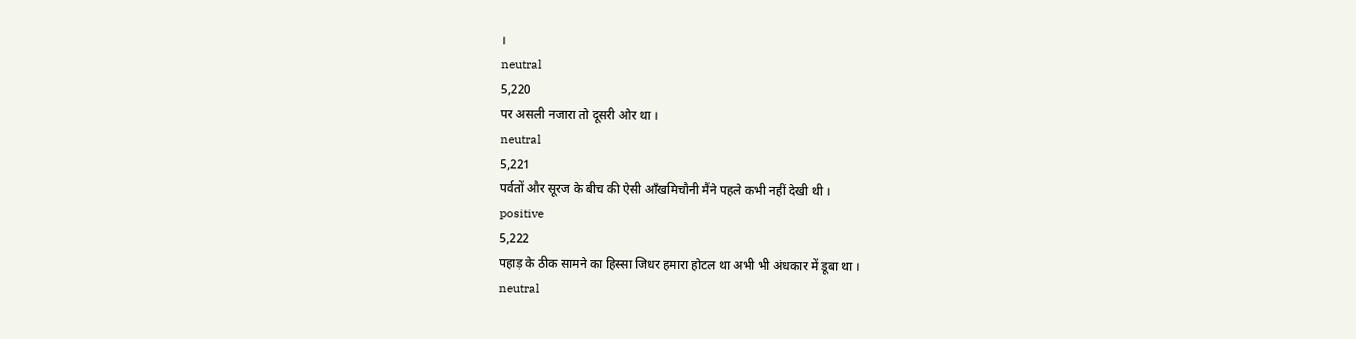।
neutral
5,220
पर असली नजारा तो दूसरी ओर था ।
neutral
5,221
पर्वतों और सूरज के बीच की ऐसी आँखमिचौनी मैंने पहले कभी नहीं देखी थी ।
positive
5,222
पहाड़ के ठीक सामने का हिस्सा जिधर हमारा होटल था अभी भी अंधकार में डूबा था ।
neutral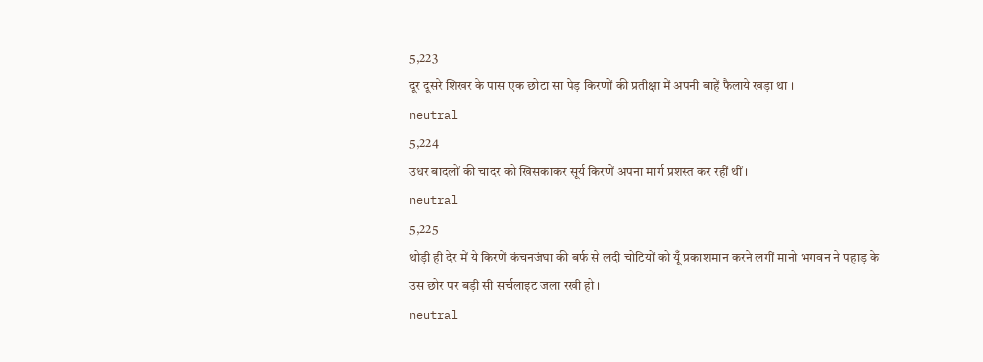5,223
दूर दूसरे शिखर के पास एक छोटा सा पेड़ किरणों की प्रतीक्षा में अपनी बाहें फैलाये खड़ा था ।
neutral
5,224
उधर बादलों की चादर को खिसकाकर सूर्य किरणें अपना मार्ग प्रशस्त कर रहीं थीं ।
neutral
5,225
थोड़ी ही देर में ये किरणें कंचनजंघा की बर्फ से लदी चोटियों को यूँ प्रकाशमान करने लगीं मानो भगवन ने पहाड़ के उस छोर पर बड़ी सी सर्चलाइट जला रखी हो ।
neutral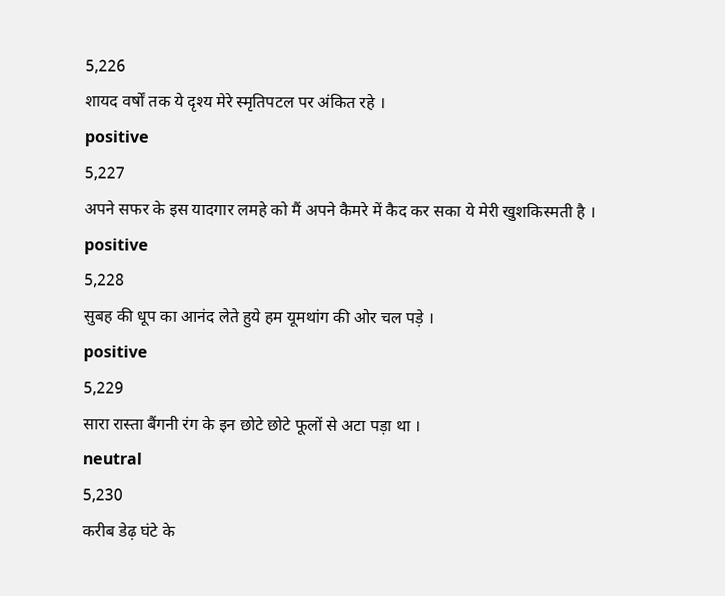5,226
शायद वर्षों तक ये दृश्य मेरे स्मृतिपटल पर अंकित रहे ।
positive
5,227
अपने सफर के इस यादगार लमहे को मैं अपने कैमरे में कैद कर सका ये मेरी खुशकिस्मती है ।
positive
5,228
सुबह की धूप का आनंद लेते हुये हम यूमथांग की ओर चल पड़े ।
positive
5,229
सारा रास्ता बैंगनी रंग के इन छोटे छोटे फूलों से अटा पड़ा था ।
neutral
5,230
करीब डेढ़ घंटे के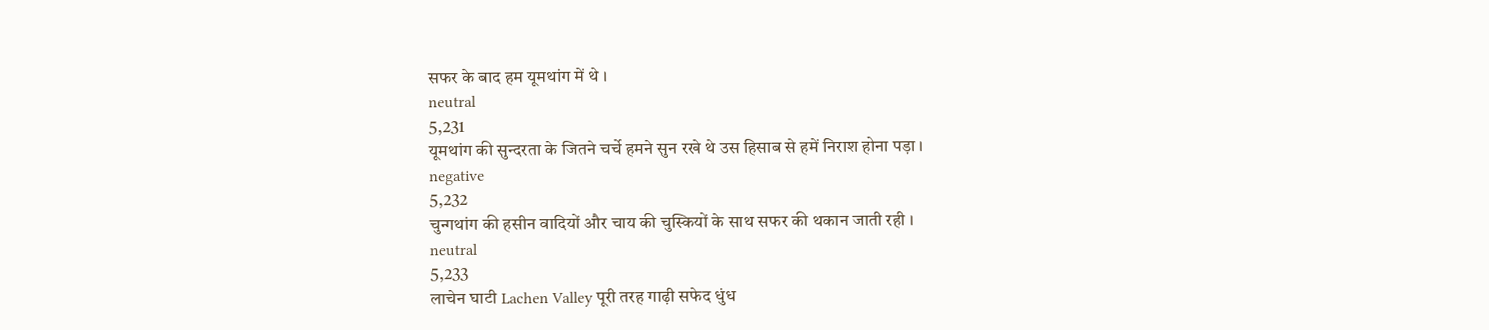सफर के बाद हम यूमथांग में थे ।
neutral
5,231
यूमथांग की सुन्दरता के जितने चर्चे हमने सुन रखे थे उस हिसाब से हमें निराश होना पड़ा ।
negative
5,232
चुन्गथांग की हसीन वादियों और चाय की चुस्कियों के साथ सफर की थकान जाती रही ।
neutral
5,233
लाचेन घाटी Lachen Valley पूरी तरह गाढ़ी सफेद धुंध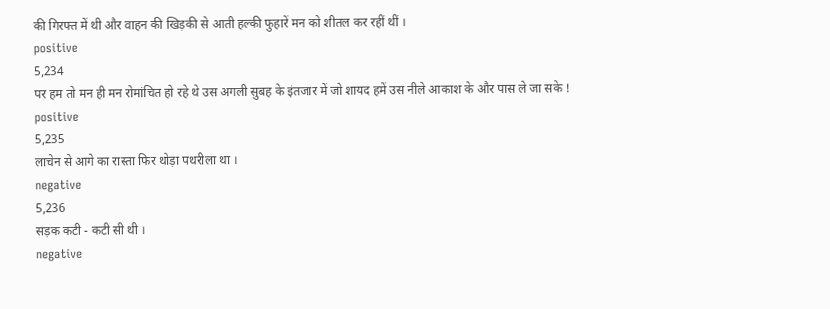की गिरफ्त में थी और वाहन की खिड़की से आती हल्की फुहारें मन को शीतल कर रहीं थीं ।
positive
5,234
पर हम तो मन ही मन रोमांचित हो रहे थे उस अगली सुबह के इंतजार में जो शायद हमें उस नीले आकाश के और पास ले जा सके !
positive
5,235
लाचेन से आगे का रास्ता फिर थोड़ा पथरीला था ।
negative
5,236
सड़क कटी - कटी सी थी ।
negative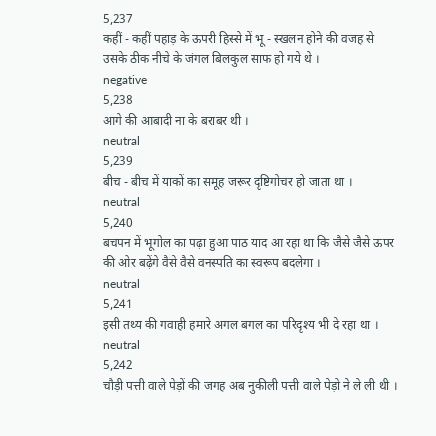5,237
कहीं - कहीं पहाड़ के ऊपरी हिस्से में भू - स्खलन होने की वजह से उसके ठीक नीचे के जंगल बिलकुल साफ हो गये थे ।
negative
5,238
आगे की आबादी ना के बराबर थी ।
neutral
5,239
बीच - बीच में याकों का समूह जरूर दृष्टिगोचर हो जाता था ।
neutral
5,240
बचपन में भूगोल का पढ़ा हुआ पाठ याद आ रहा था कि जैसे जैसे ऊपर की ओर बढ़ेंगे वैसे वैसे वनस्पति का स्वरूप बदलेगा ।
neutral
5,241
इसी तथ्य की गवाही हमारे अगल बगल का परिदृश्य भी दे रहा था ।
neutral
5,242
चौड़ी पत्ती वाले पेड़ों की जगह अब नुकीली पत्ती वाले पेड़ो ने ले ली थी ।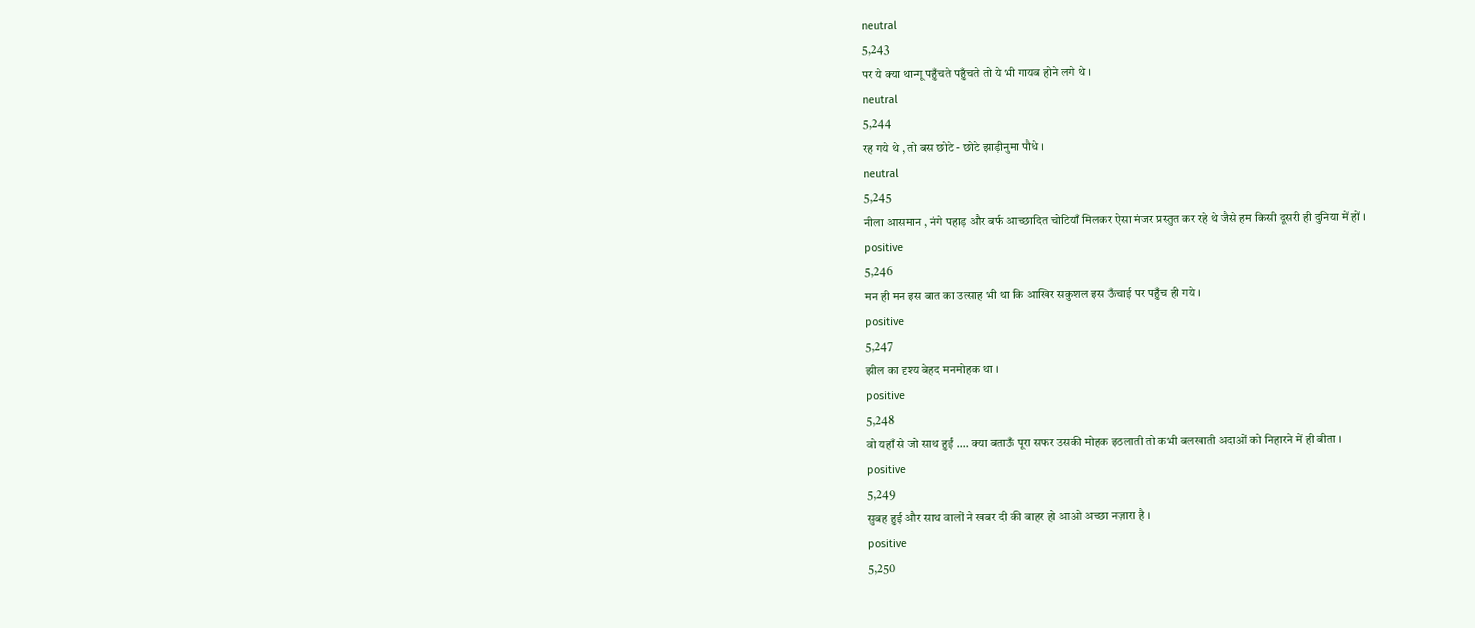neutral
5,243
पर ये क्या थान्गू पहुँचते पहुँचते तो ये भी गायब होने लगे थे ।
neutral
5,244
रह गये थे , तो बस छोटे - छोटे झाड़ीनुमा पौधे ।
neutral
5,245
नीला आसमान , नंगे पहाड़ और बर्फ आच्छादित चोटियाँ मिलकर ऐसा मंजर प्रस्तुत कर रहे थे जैसे हम किसी दूसरी ही दुनिया में हों ।
positive
5,246
मन ही मन इस बात का उत्साह भी था कि आखिर सकुशल इस ऊँचाई पर पहुँच ही गये ।
positive
5,247
झील का दृश्य बेहद मनमोहक था ।
positive
5,248
वो यहाँ से जो साथ हुईं .... क्या बताऊँ पूरा सफर उसकी मोहक इठलाती तो कभी बलखाती अदाओं को निहारने में ही बीता ।
positive
5,249
सुबह हुई और साथ वालों ने खबर दी की बाहर हो आओ अच्छा नज़ारा है ।
positive
5,250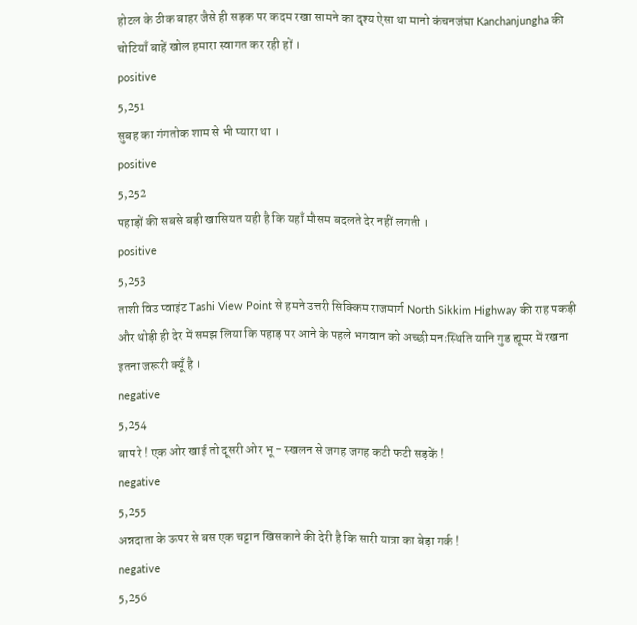होटल के ठीक बाहर जैसे ही सड़क पर कदम रखा सामने का दृश्य ऐसा था मानो कंचनजंघा Kanchanjungha की चोटियाँ बाहें खोल हमारा स्वागत कर रही हों ।
positive
5,251
सुबह का गंगतोक शाम से भी प्यारा था ।
positive
5,252
पहाड़ों की सबसे बड़ी खासियत यही है कि यहाँ मौसम बदलते देर नहीं लगती ।
positive
5,253
ताशी विउ प्वाइंट Tashi View Point से हमने उत्तरी सिक्किम राजमार्ग North Sikkim Highway की राह पकड़ी और थोड़ी ही देर में समझ लिया कि पहाड़ पर आने के पहले भगवान को अच्छी मनःस्थिति यानि गुड ह्यूमर में रखना इतना जरूरी क्यूँ है ।
negative
5,254
बाप रे ! एक ओर खाई तो दूसरी ओर भू - स्खलन से जगह जगह कटी फटी सड़कें !
negative
5,255
अन्नदाता के ऊपर से बस एक चट्टान खिसकाने की देरी है कि सारी यात्रा का बेड़ा गर्क !
negative
5,256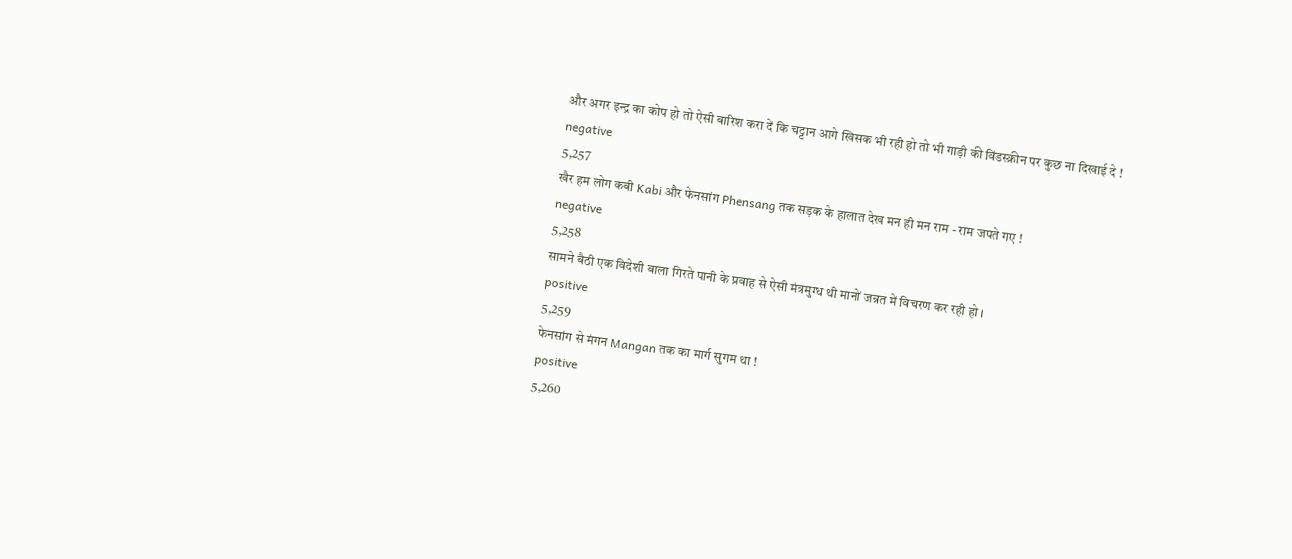और अगर इन्द्र का कोप हो तो ऐसी बारिश करा दें कि चट्टान आगे खिसक भी रही हो तो भी गाड़ी की विंडस्क्रीन पर कुछ ना दिखाई दे !
negative
5,257
खैर हम लोग कबी Kabi और फेनसांग Phensang तक सड़क के हालात देख मन ही मन राम - राम जपते गए !
negative
5,258
सामने बैठी एक विदेशी बाला गिरते पानी के प्रवाह से ऐसी मंत्रमुग्ध थी मानों जन्नत में विचरण कर रही हो ।
positive
5,259
फेनसांग से मंगन Mangan तक का मार्ग सुगम था !
positive
5,260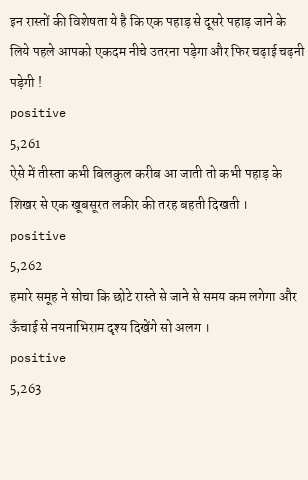इन रास्तों की विशेषता ये है कि एक पहाड़ से दूसरे पहाड़ जाने के लिये पहले आपको एकदम नीचे उतरना पड़ेगा और फिर चढ़ाई चढ़नी पड़ेगी !
positive
5,261
ऐसे में तीस्ता कभी बिलकुल करीब आ जाती तो कभी पहाड़ के शिखर से एक खूबसूरत लकीर की तरह बहती दिखती ।
positive
5,262
हमारे समूह ने सोचा कि छोटे रास्ते से जाने से समय कम लगेगा और ऊँचाई से नयनाभिराम दृश्य दिखेंगे सो अलग ।
positive
5,263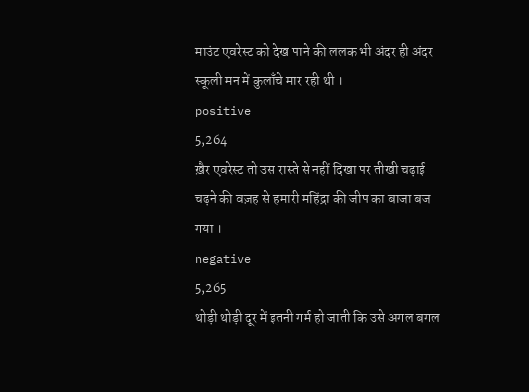माउंट एवरेस्ट को देख पाने की ललक भी अंदर ही अंदर स्कूली मन में कुलाँचे मार रही थी ।
positive
5,264
ख़ैर एवरेस्ट तो उस रास्ते से नहीं दिखा पर तीखी चढ़ाई चढ़ने की वज़ह से हमारी महिंद्रा की जीप का बाजा बज गया ।
negative
5,265
थोड़ी थोड़ी दूर में इतनी गर्म हो जाती कि उसे अगल बगल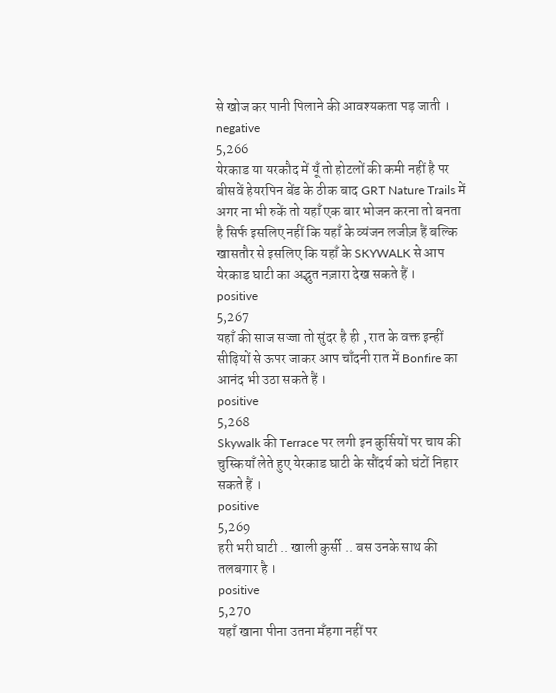से खोज कर पानी पिलाने की आवश्यकता पड़ जाती ।
negative
5,266
येरकाड या यरकौद में यूँ तो होटलों की कमी नहीं है पर बीसवें हेयरपिन बेंड के ठीक बाद GRT Nature Trails में अगर ना भी रुकें तो यहाँ एक बार भोजन करना तो बनता है सिर्फ इसलिए नहीं कि यहाँ के व्यंजन लजीज़ हैं बल्कि खासतौर से इसलिए कि यहाँ के SKYWALK से आप येरकाड घाटी का अद्भुत नज़ारा देख सकते हैं ।
positive
5,267
यहाँ की साज सज्जा तो सुंदर है ही , रात के वक्त इन्हीं सीढ़ियों से ऊपर जाकर आप चाँदनी रात में Bonfire का आनंद भी उठा सकते हैं ।
positive
5,268
Skywalk की Terrace पर लगी इन कुर्सियों पर चाय की चुस्कियाँ लेते हुए येरकाड घाटी के सौंदर्य को घंटों निहार सकते हैं ।
positive
5,269
हरी भरी घाटी .. खाली कुर्सी .. बस उनके साथ की तलबगार है ।
positive
5,270
यहाँ खाना पीना उतना मँहगा नहीं पर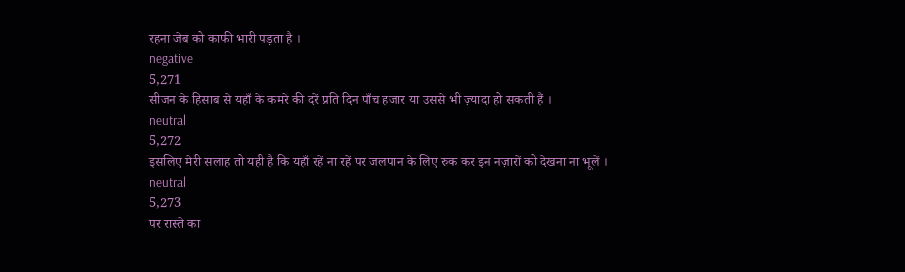रहना जेब को काफी भारी पड़ता है ।
negative
5,271
सीजन के हिसाब से यहाँ के कमरे की दरें प्रति दिन पाँच हजार या उससे भी ज़्यादा हो सकती हैं ।
neutral
5,272
इसलिए मेरी सलाह तो यही है कि यहाँ रहें ना रहें पर जलपान के लिए रुक कर इन नज़ारों को देखना ना भूलें ।
neutral
5,273
पर रास्ते का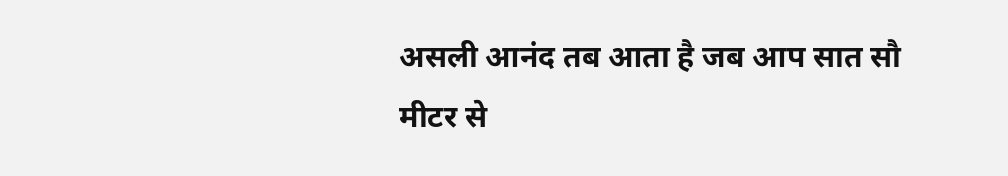असली आनंद तब आता है जब आप सात सौ मीटर से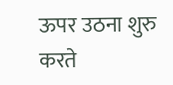ऊपर उठना शुरु करते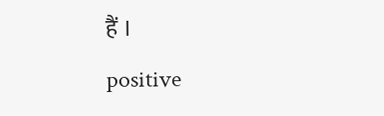हैं ।
positive